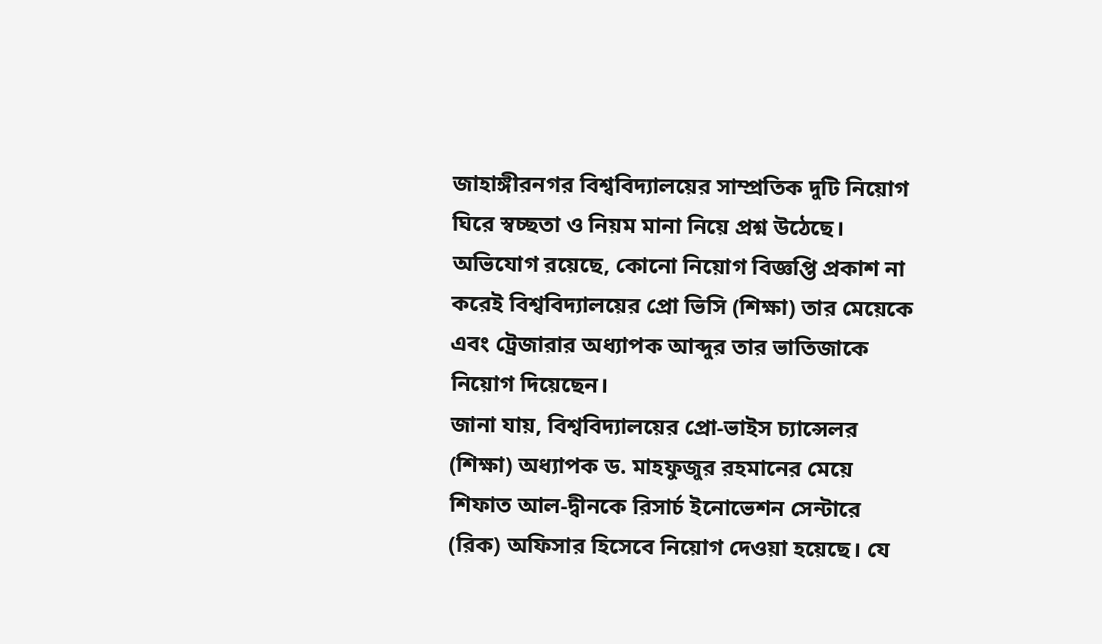জাহাঙ্গীরনগর বিশ্ববিদ্যালয়ের সাম্প্রতিক দুটি নিয়োগ ঘিরে স্বচ্ছতা ও নিয়ম মানা নিয়ে প্রশ্ন উঠেছে। অভিযোগ রয়েছে, কোনো নিয়োগ বিজ্ঞপ্তি প্রকাশ না করেই বিশ্ববিদ্যালয়ের প্রো ভিসি (শিক্ষা) তার মেয়েকে এবং ট্রেজারার অধ্যাপক আব্দুর তার ভাতিজাকে নিয়োগ দিয়েছেন।
জানা যায়, বিশ্ববিদ্যালয়ের প্রো-ভাইস চ্যান্সেলর (শিক্ষা) অধ্যাপক ড. মাহফুজুর রহমানের মেয়ে শিফাত আল-দ্বীনকে রিসার্চ ইনোভেশন সেন্টারে (রিক) অফিসার হিসেবে নিয়োগ দেওয়া হয়েছে। যে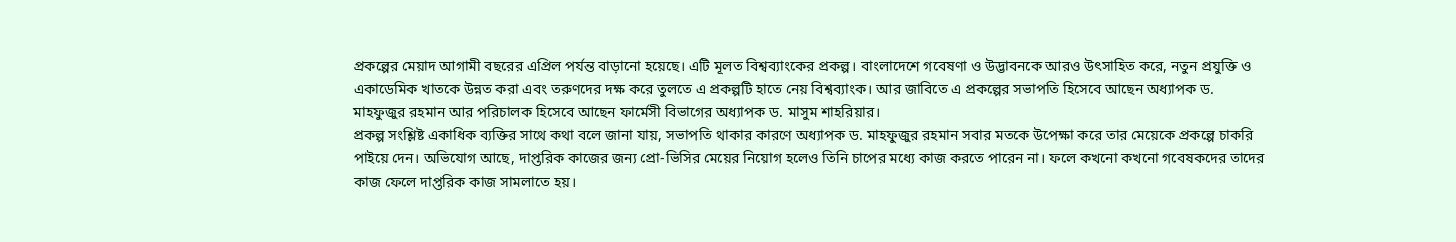প্রকল্পের মেয়াদ আগামী বছরের এপ্রিল পর্যন্ত বাড়ানো হয়েছে। এটি মূলত বিশ্বব্যাংকের প্রকল্প। বাংলাদেশে গবেষণা ও উদ্ভাবনকে আরও উৎসাহিত করে, নতুন প্রযুক্তি ও একাডেমিক খাতকে উন্নত করা এবং তরুণদের দক্ষ করে তুলতে এ প্রকল্পটি হাতে নেয় বিশ্বব্যাংক। আর জাবিতে এ প্রকল্পের সভাপতি হিসেবে আছেন অধ্যাপক ড. মাহফুজুর রহমান আর পরিচালক হিসেবে আছেন ফার্মেসী বিভাগের অধ্যাপক ড. মাসুম শাহরিয়ার।
প্রকল্প সংশ্লিষ্ট একাধিক ব্যক্তির সাথে কথা বলে জানা যায়, সভাপতি থাকার কারণে অধ্যাপক ড. মাহফুজুর রহমান সবার মতকে উপেক্ষা করে তার মেয়েকে প্রকল্পে চাকরি পাইয়ে দেন। অভিযোগ আছে, দাপ্তরিক কাজের জন্য প্রো-ভিসির মেয়ের নিয়োগ হলেও তিনি চাপের মধ্যে কাজ করতে পারেন না। ফলে কখনো কখনো গবেষকদের তাদের কাজ ফেলে দাপ্তরিক কাজ সামলাতে হয়।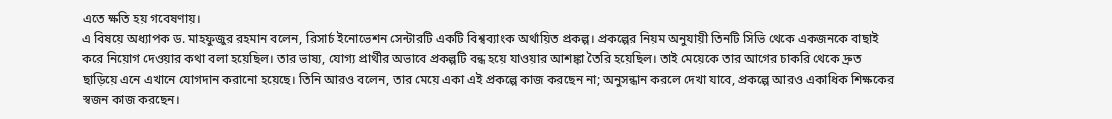এতে ক্ষতি হয় গবেষণায়।
এ বিষয়ে অধ্যাপক ড. মাহফুজুর রহমান বলেন, রিসার্চ ইনোভেশন সেন্টারটি একটি বিশ্বব্যাংক অর্থায়িত প্রকল্প। প্রকল্পের নিয়ম অনুযায়ী তিনটি সিভি থেকে একজনকে বাছাই করে নিয়োগ দেওয়ার কথা বলা হয়েছিল। তার ভাষ্য, যোগ্য প্রার্থীর অভাবে প্রকল্পটি বন্ধ হয়ে যাওয়ার আশঙ্কা তৈরি হয়েছিল। তাই মেয়েকে তার আগের চাকরি থেকে দ্রুত ছাড়িয়ে এনে এখানে যোগদান করানো হয়েছে। তিনি আরও বলেন, তার মেয়ে একা এই প্রকল্পে কাজ করছেন না; অনুসন্ধান করলে দেখা যাবে, প্রকল্পে আরও একাধিক শিক্ষকের স্বজন কাজ করছেন।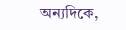অন্যদিকে,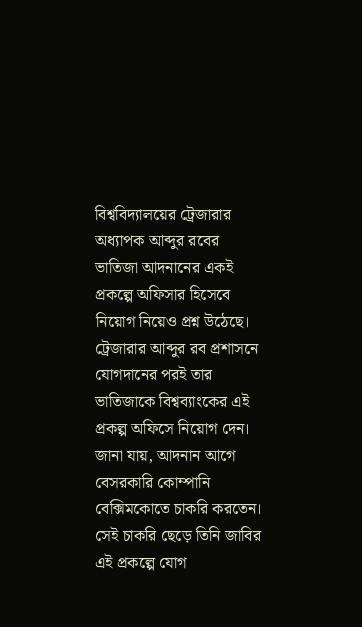বিশ্ববিদ্যালয়ের ট্রেজারার অধ্যাপক আব্দুর রবের ভাতিজা আদনানের একই প্রকল্পে অফিসার হিসেবে নিয়োগ নিয়েও প্রশ্ন উঠেছে। ট্রেজারার আব্দুর রব প্রশাসনে যোগদানের পরই তার ভাতিজাকে বিশ্বব্যাংকের এই প্রকল্প অফিসে নিয়োগ দেন। জানা যায়, আদনান আগে বেসরকারি কোম্পানি বেক্সিমকোতে চাকরি করতেন। সেই চাকরি ছেড়ে তিনি জাবির এই প্রকল্পে যোগ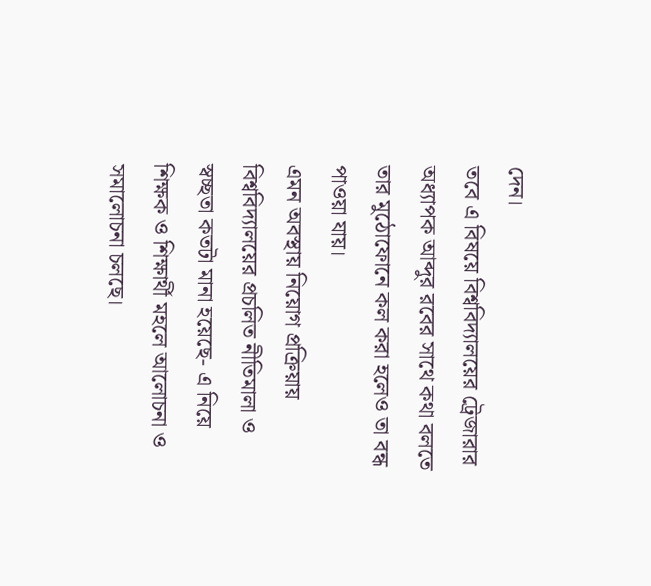দেন।
তবে এ বিষয়ে বিশ্ববিদ্যালয়ের ট্রেজারার অধ্যাপক আব্দুর রবের সাথে কথা বলতে তার মুঠোফোনে কল করা হলেও তা বন্ধ পাওয়া যায়।
এমন অবস্থায় নিয়োগ প্রক্রিয়ায় বিশ্ববিদ্যালয়ের প্রচলিত নীতিমালা ও স্বচ্ছতা কতটা মানা হয়েছে- এ নিয়ে শিক্ষক ও শিক্ষার্থী মহলে আলোচনা ও সমালোচনা চলছে।